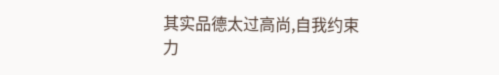其实品德太过高尚,自我约束力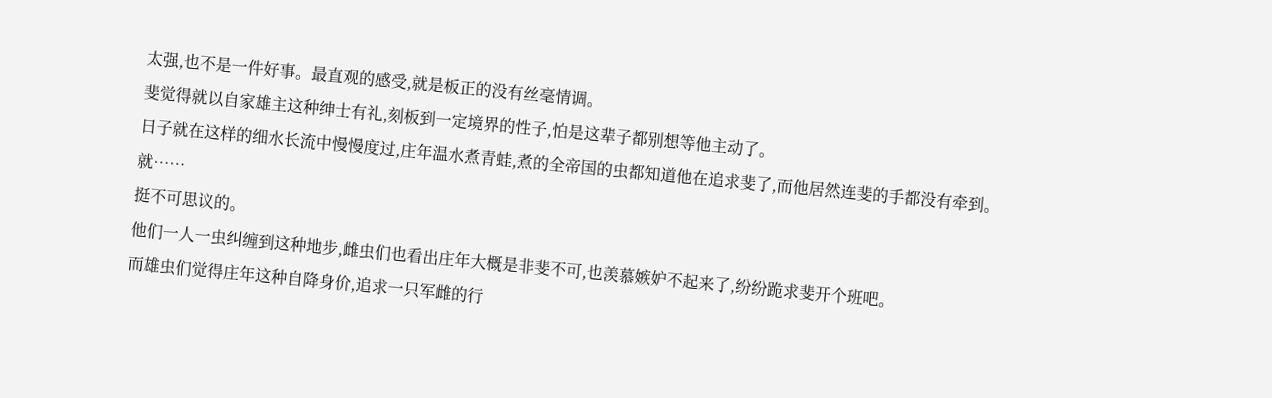太强,也不是一件好事。最直观的感受,就是板正的没有丝毫情调。
斐觉得就以自家雄主这种绅士有礼,刻板到一定境界的性子,怕是这辈子都别想等他主动了。
日子就在这样的细水长流中慢慢度过,庄年温水煮青蛙,煮的全帝国的虫都知道他在追求斐了,而他居然连斐的手都没有牵到。
就……
挺不可思议的。
他们一人一虫纠缠到这种地步,雌虫们也看出庄年大概是非斐不可,也羡慕嫉妒不起来了,纷纷跪求斐开个班吧。
而雄虫们觉得庄年这种自降身价,追求一只军雌的行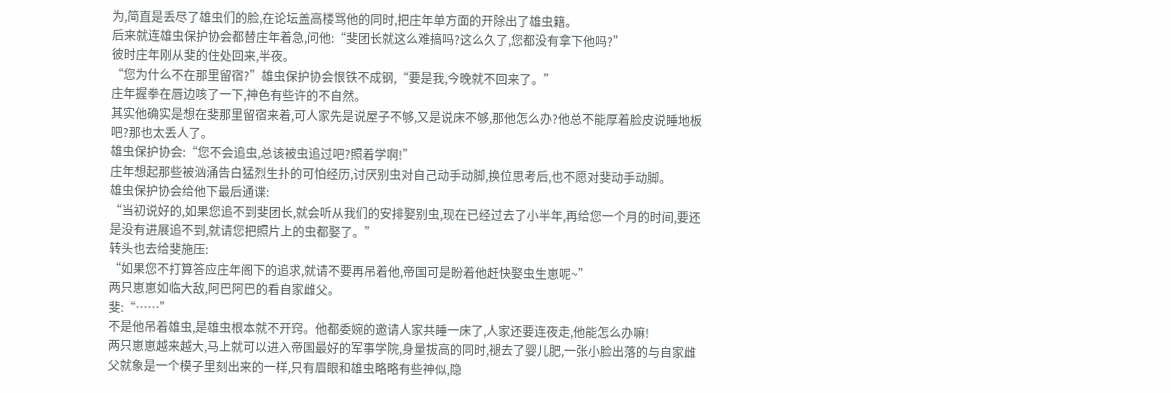为,简直是丢尽了雄虫们的脸,在论坛盖高楼骂他的同时,把庄年单方面的开除出了雄虫籍。
后来就连雄虫保护协会都替庄年着急,问他:“斐团长就这么难搞吗?这么久了,您都没有拿下他吗?”
彼时庄年刚从斐的住处回来,半夜。
“您为什么不在那里留宿?”雄虫保护协会恨铁不成钢,“要是我,今晚就不回来了。”
庄年握拳在唇边咳了一下,神色有些许的不自然。
其实他确实是想在斐那里留宿来着,可人家先是说屋子不够,又是说床不够,那他怎么办?他总不能厚着脸皮说睡地板吧?那也太丢人了。
雄虫保护协会:“您不会追虫,总该被虫追过吧?照着学啊!”
庄年想起那些被汹涌告白猛烈生扑的可怕经历,讨厌别虫对自己动手动脚,换位思考后,也不愿对斐动手动脚。
雄虫保护协会给他下最后通谍:
“当初说好的,如果您追不到斐团长,就会听从我们的安排娶别虫,现在已经过去了小半年,再给您一个月的时间,要还是没有进展追不到,就请您把照片上的虫都娶了。”
转头也去给斐施压:
“如果您不打算答应庄年阁下的追求,就请不要再吊着他,帝国可是盼着他赶快娶虫生崽呢~”
两只崽崽如临大敌,阿巴阿巴的看自家雌父。
斐:“……”
不是他吊着雄虫,是雄虫根本就不开窍。他都委婉的邀请人家共睡一床了,人家还要连夜走,他能怎么办嘛!
两只崽崽越来越大,马上就可以进入帝国最好的军事学院,身量拔高的同时,褪去了婴儿肥,一张小脸出落的与自家雌父就象是一个模子里刻出来的一样,只有眉眼和雄虫略略有些神似,隐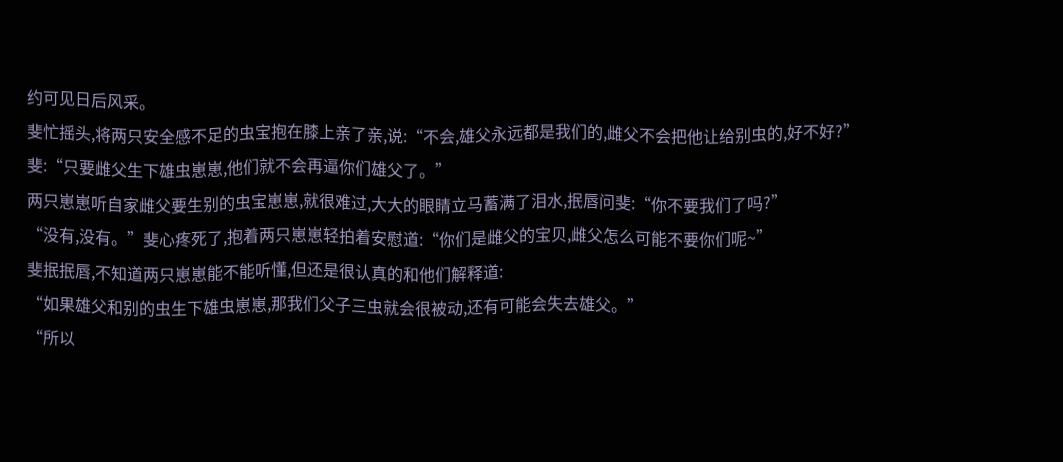约可见日后风采。
斐忙摇头,将两只安全感不足的虫宝抱在膝上亲了亲,说:“不会,雄父永远都是我们的,雌父不会把他让给别虫的,好不好?”
斐:“只要雌父生下雄虫崽崽,他们就不会再逼你们雄父了。”
两只崽崽听自家雌父要生别的虫宝崽崽,就很难过,大大的眼睛立马蓄满了泪水,抿唇问斐:“你不要我们了吗?”
“没有,没有。”斐心疼死了,抱着两只崽崽轻拍着安慰道:“你们是雌父的宝贝,雌父怎么可能不要你们呢~”
斐抿抿唇,不知道两只崽崽能不能听懂,但还是很认真的和他们解释道:
“如果雄父和别的虫生下雄虫崽崽,那我们父子三虫就会很被动,还有可能会失去雄父。”
“所以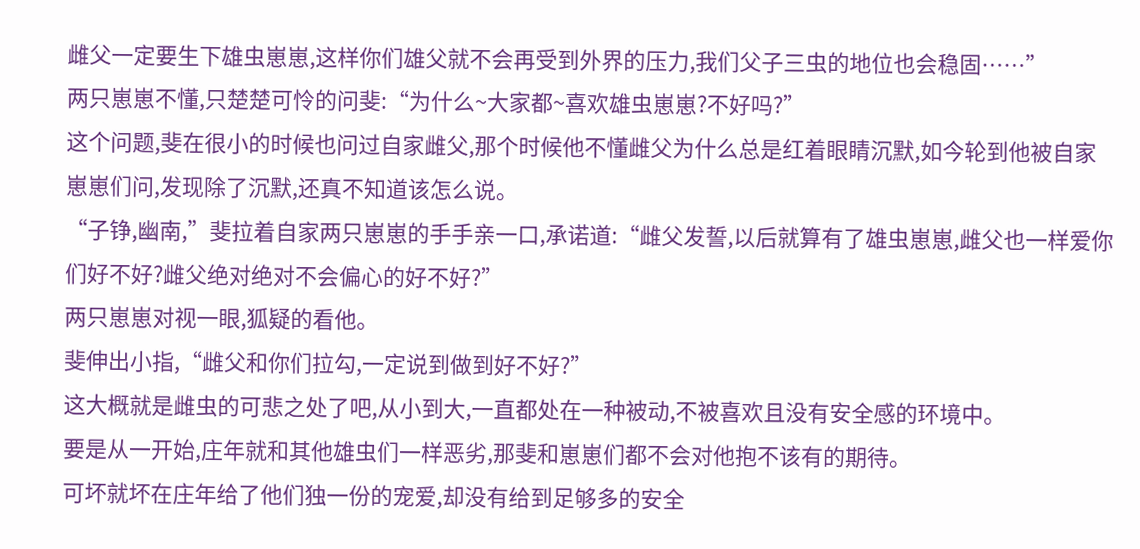雌父一定要生下雄虫崽崽,这样你们雄父就不会再受到外界的压力,我们父子三虫的地位也会稳固……”
两只崽崽不懂,只楚楚可怜的问斐:“为什么~大家都~喜欢雄虫崽崽?不好吗?”
这个问题,斐在很小的时候也问过自家雌父,那个时候他不懂雌父为什么总是红着眼睛沉默,如今轮到他被自家崽崽们问,发现除了沉默,还真不知道该怎么说。
“子铮,幽南,”斐拉着自家两只崽崽的手手亲一口,承诺道:“雌父发誓,以后就算有了雄虫崽崽,雌父也一样爱你们好不好?雌父绝对绝对不会偏心的好不好?”
两只崽崽对视一眼,狐疑的看他。
斐伸出小指,“雌父和你们拉勾,一定说到做到好不好?”
这大概就是雌虫的可悲之处了吧,从小到大,一直都处在一种被动,不被喜欢且没有安全感的环境中。
要是从一开始,庄年就和其他雄虫们一样恶劣,那斐和崽崽们都不会对他抱不该有的期待。
可坏就坏在庄年给了他们独一份的宠爱,却没有给到足够多的安全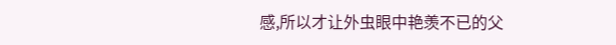感,所以才让外虫眼中艳羡不已的父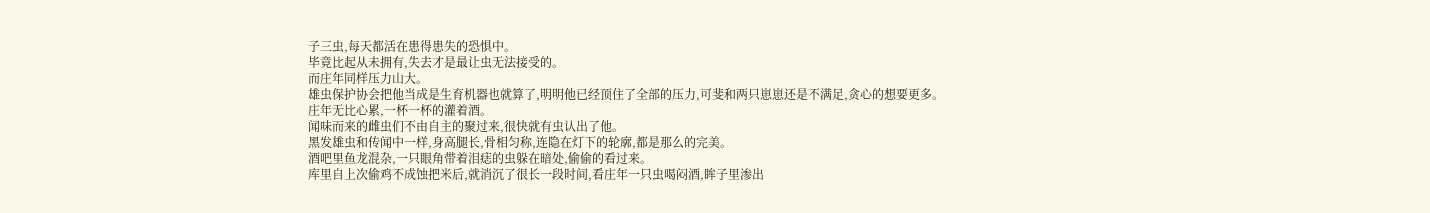子三虫,每天都活在患得患失的恐惧中。
毕竟比起从未拥有,失去才是最让虫无法接受的。
而庄年同样压力山大。
雄虫保护协会把他当成是生育机器也就算了,明明他已经顶住了全部的压力,可斐和两只崽崽还是不满足,贪心的想要更多。
庄年无比心累,一杯一杯的灌着酒。
闻味而来的雌虫们不由自主的聚过来,很快就有虫认出了他。
黑发雄虫和传闻中一样,身高腿长,骨相匀称,连隐在灯下的轮廓,都是那么的完美。
酒吧里鱼龙混杂,一只眼角带着泪痣的虫躲在暗处,偷偷的看过来。
库里自上次偷鸡不成蚀把米后,就消沉了很长一段时间,看庄年一只虫喝闷酒,眸子里渗出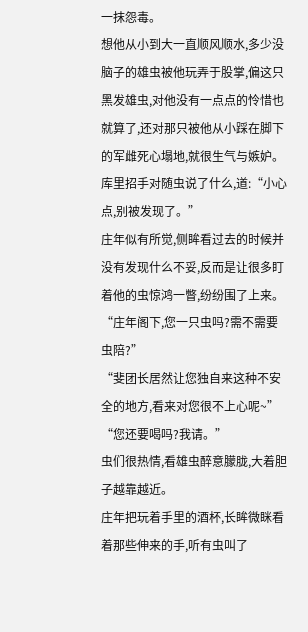一抹怨毒。
想他从小到大一直顺风顺水,多少没脑子的雄虫被他玩弄于股掌,偏这只黑发雄虫,对他没有一点点的怜惜也就算了,还对那只被他从小踩在脚下的军雌死心塌地,就很生气与嫉妒。
库里招手对随虫说了什么,道:“小心点,别被发现了。”
庄年似有所觉,侧眸看过去的时候并没有发现什么不妥,反而是让很多盯着他的虫惊鸿一瞥,纷纷围了上来。
“庄年阁下,您一只虫吗?需不需要虫陪?”
“斐团长居然让您独自来这种不安全的地方,看来对您很不上心呢~”
“您还要喝吗?我请。”
虫们很热情,看雄虫醉意朦胧,大着胆子越靠越近。
庄年把玩着手里的酒杯,长眸微眯看着那些伸来的手,听有虫叫了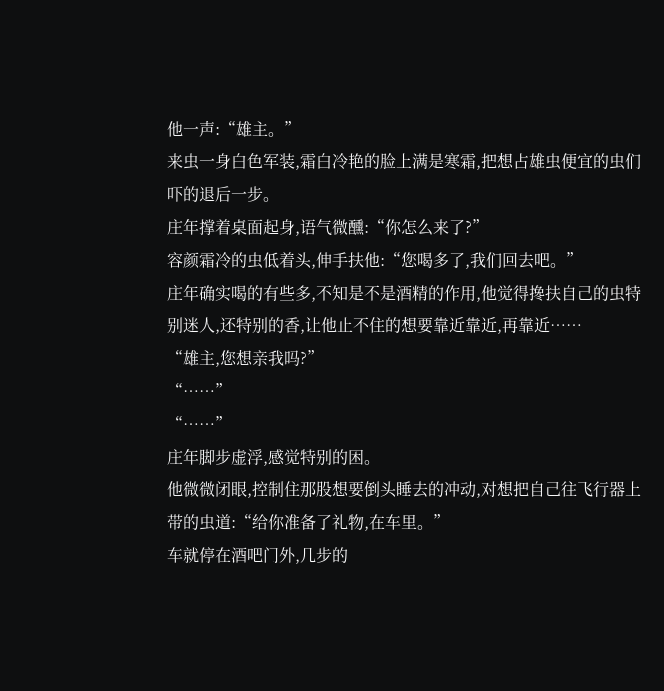他一声:“雄主。”
来虫一身白色军装,霜白冷艳的脸上满是寒霜,把想占雄虫便宜的虫们吓的退后一步。
庄年撑着桌面起身,语气微醺:“你怎么来了?”
容颜霜冷的虫低着头,伸手扶他:“您喝多了,我们回去吧。”
庄年确实喝的有些多,不知是不是酒精的作用,他觉得搀扶自己的虫特别迷人,还特别的香,让他止不住的想要靠近靠近,再靠近……
“雄主,您想亲我吗?”
“……”
“……”
庄年脚步虚浮,感觉特别的困。
他微微闭眼,控制住那股想要倒头睡去的冲动,对想把自己往飞行器上带的虫道:“给你准备了礼物,在车里。”
车就停在酒吧门外,几步的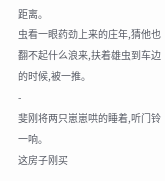距离。
虫看一眼药劲上来的庄年,猜他也翻不起什么浪来,扶着雄虫到车边的时候,被一推。
-
斐刚将两只崽崽哄的睡着,听门铃一响。
这房子刚买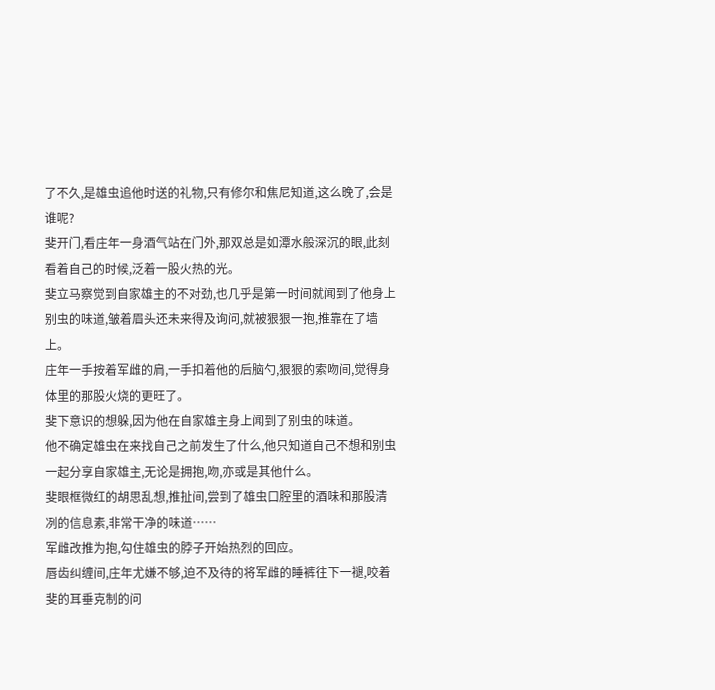了不久,是雄虫追他时送的礼物,只有修尔和焦尼知道,这么晚了,会是谁呢?
斐开门,看庄年一身酒气站在门外,那双总是如潭水般深沉的眼,此刻看着自己的时候,泛着一股火热的光。
斐立马察觉到自家雄主的不对劲,也几乎是第一时间就闻到了他身上别虫的味道,皱着眉头还未来得及询问,就被狠狠一抱,推靠在了墙上。
庄年一手按着军雌的肩,一手扣着他的后脑勺,狠狠的索吻间,觉得身体里的那股火烧的更旺了。
斐下意识的想躲,因为他在自家雄主身上闻到了别虫的味道。
他不确定雄虫在来找自己之前发生了什么,他只知道自己不想和别虫一起分享自家雄主,无论是拥抱,吻,亦或是其他什么。
斐眼框微红的胡思乱想,推扯间,尝到了雄虫口腔里的酒味和那股清冽的信息素,非常干净的味道……
军雌改推为抱,勾住雄虫的脖子开始热烈的回应。
唇齿纠缠间,庄年尤嫌不够,迫不及待的将军雌的睡裤往下一褪,咬着斐的耳垂克制的问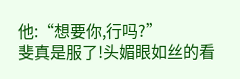他:“想要你,行吗?”
斐真是服了!头媚眼如丝的看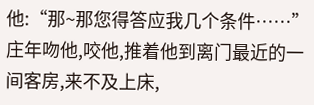他:“那~那您得答应我几个条件……”
庄年吻他,咬他,推着他到离门最近的一间客房,来不及上床,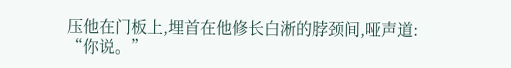压他在门板上,埋首在他修长白淅的脖颈间,哑声道:
“你说。”